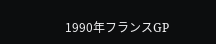1990年フランスGP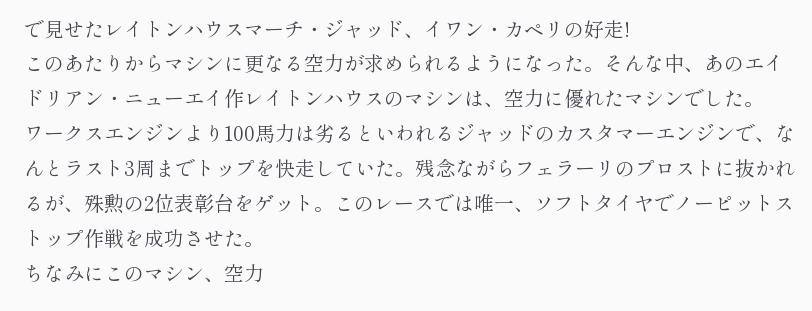で見せたレイトンハウスマーチ・ジャッド、イワン・カペリの好走!
このあたりからマシンに更なる空力が求められるようになった。そんな中、あのエイドリアン・ニューエイ作レイトンハウスのマシンは、空力に優れたマシンでした。
ワークスエンジンより100馬力は劣るといわれるジャッドのカスタマーエンジンで、なんとラスト3周までトップを快走していた。残念ながらフェラーリのプロストに抜かれるが、殊勲の2位表彰台をゲット。このレースでは唯一、ソフトタイヤでノーピットストップ作戦を成功させた。
ちなみにこのマシン、空力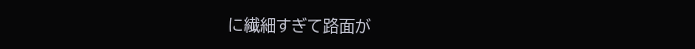に繊細すぎて路面が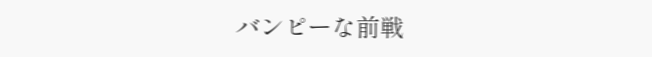バンピーな前戦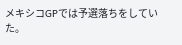メキシコGPでは予選落ちをしていた。